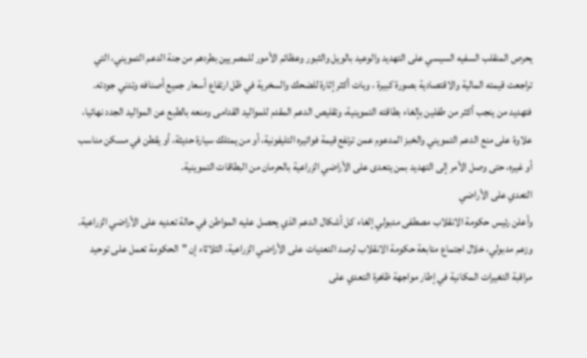يحرص المنقلب السفيه السيسي على التهديد والوعيد بالويل والثبور وعظائم الأمور للمصريين بطردهم من جنة الدعم التمويني، التي تراجعت قيمته المالية والاقتصادية بصورة كبيرة ، وبات أكثر إثارة للضحك والسخرية في ظل ارتفاع أسعار جميع أصنافه وتدني جودته.
فتهديد من ينجب أكثر من طفلين بإلغاء بطاقته التموينية، وتقليص الدعم المقدم للمواليد القدامى ومنعه بالطبع عن المواليد الجدد نهائيا، علاوة على منع الدعم التمويني والخبز المدعوم عمن ترتفع قيمة فواتيره التليفونية، أو من يمتلك سيارة حديثة، أو يقطن في مسكن مناسب أو غيره، حتى وصل الأمر إلى التهديد بمن يتعدى على الأراضي الزراعية بالحرمان من البطاقات التموينية.
التعدي على الأراضي
وأعلن رئيس حكومة الانقلاب مصطفى مدبولي إلغاء كل أشكال الدعم الذي يحصل عليه المواطن في حالة تعديه على الأراضي الزراعية.
وزعم مدبولي، خلال اجتماع متابعة حكومة الانقلاب لرصد التعديات على الأراضي الزراعية، الثلاثاء إن "الحكومة تعمل على توحيد مراقبة التغيرات المكانية في إطار مواجهة ظاهرة التعدي على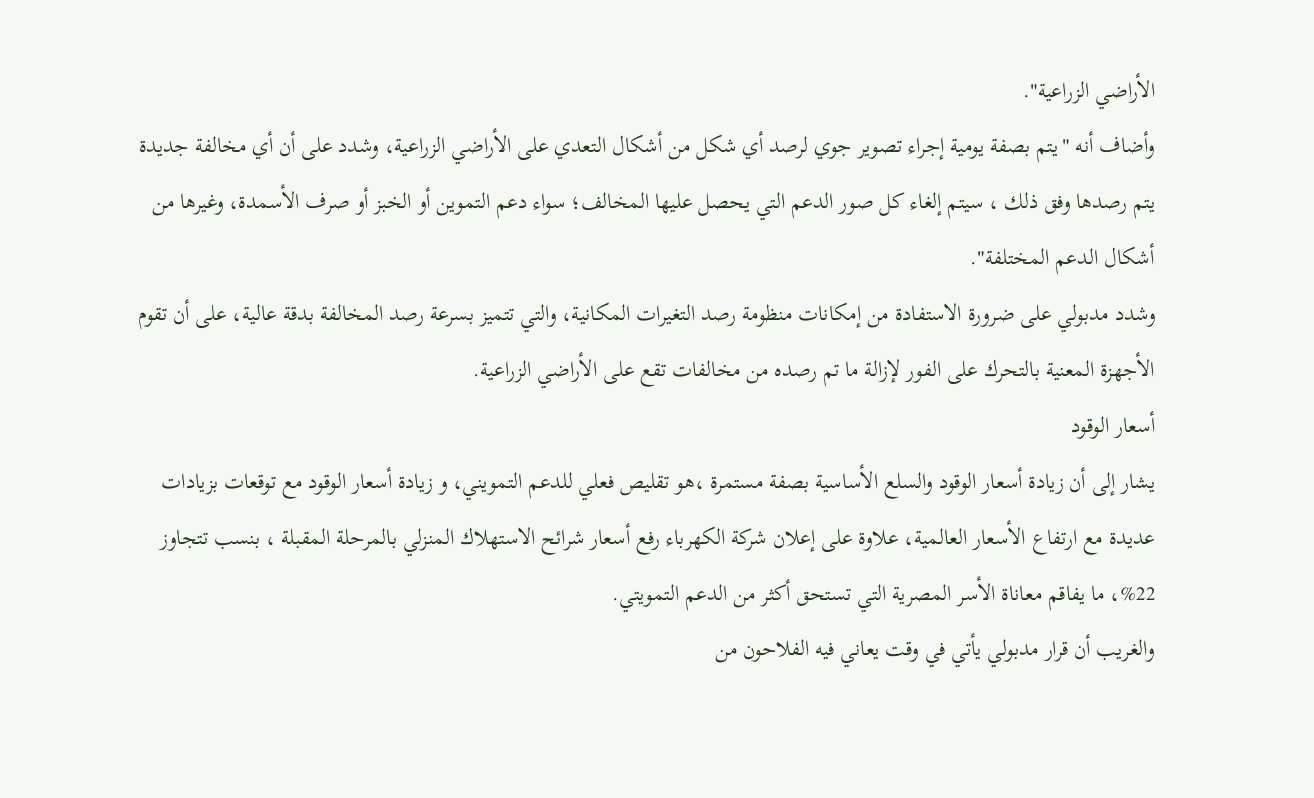الأراضي الزراعية".
وأضاف أنه "يتم بصفة يومية إجراء تصوير جوي لرصد أي شكل من أشكال التعدي على الأراضي الزراعية، وشدد على أن أي مخالفة جديدة يتم رصدها وفق ذلك ، سيتم إلغاء كل صور الدعم التي يحصل عليها المخالف؛ سواء دعم التموين أو الخبز أو صرف الأسمدة، وغيرها من أشكال الدعم المختلفة".
وشدد مدبولي على ضرورة الاستفادة من إمكانات منظومة رصد التغيرات المكانية، والتي تتميز بسرعة رصد المخالفة بدقة عالية، على أن تقوم الأجهزة المعنية بالتحرك على الفور لإزالة ما تم رصده من مخالفات تقع على الأراضي الزراعية.
أسعار الوقود
يشار إلى أن زيادة أسعار الوقود والسلع الأساسية بصفة مستمرة ،هو تقليص فعلي للدعم التمويني، و زيادة أسعار الوقود مع توقعات بزيادات عديدة مع ارتفاع الأسعار العالمية، علاوة على إعلان شركة الكهرباء رفع أسعار شرائح الاستهلاك المنزلي بالمرحلة المقبلة ، بنسب تتجاوز 22%، ما يفاقم معاناة الأسر المصرية التي تستحق أكثر من الدعم التمويتي.
والغريب أن قرار مدبولي يأتي في وقت يعاني فيه الفلاحون من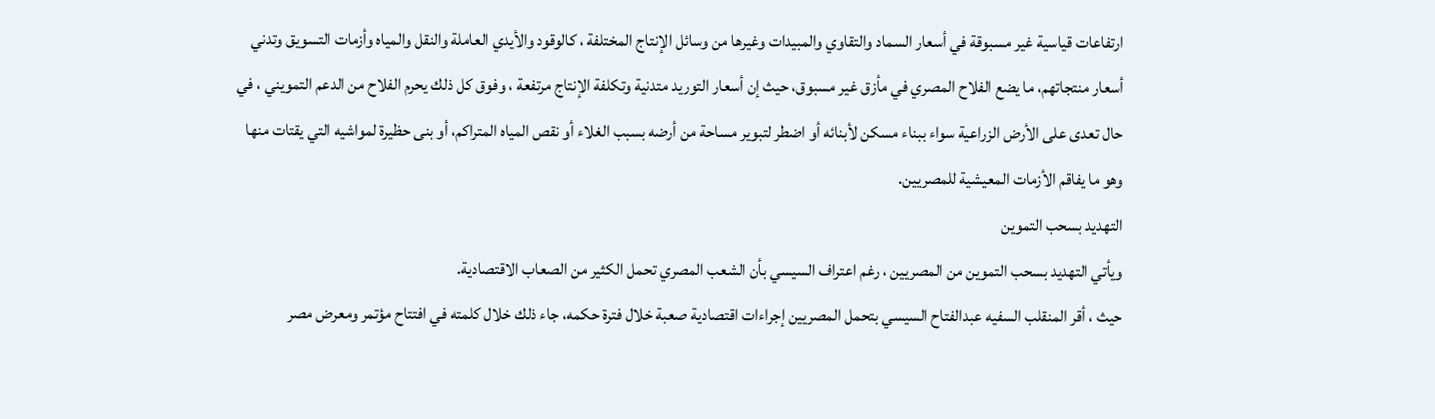ارتفاعات قياسية غير مسبوقة في أسعار السماد والتقاوي والمبيدات وغيرها من وسائل الإنتاج المختلفة ، كالوقود والأيدي العاملة والنقل والمياه وأزمات التسويق وتدني أسعار منتجاتهم، ما يضع الفلاح المصري في مأزق غير مسبوق، حيث إن أسعار التوريد متدنية وتكلفة الإنتاج مرتفعة ، وفوق كل ذلك يحرم الفلاح من الدعم التمويني ، في حال تعدى على الأرض الزراعية سواء ببناء مسكن لأبنائه أو اضطر لتبوير مساحة من أرضه بسبب الغلاء أو نقص المياه المتراكم، أو بنى حظيرة لمواشيه التي يقتات منها وهو ما يفاقم الأزمات المعيشية للمصريين.
التهديد بسحب التموين
ويأتي التهديد بسحب التموين من المصريين ، رغم اعتراف السيسي بأن الشعب المصري تحمل الكثير من الصعاب الاقتصادية.
حيث ، أقر المنقلب السفيه عبدالفتاح السيسي بتحمل المصريين إجراءات اقتصادية صعبة خلال فترة حكمه، جاء ذلك خلال كلمته في افتتاح مؤتمر ومعرض مصر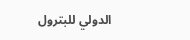الدولي للبترول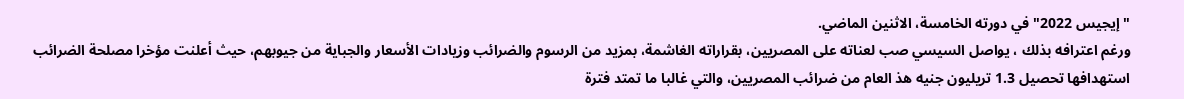"إيجيس 2022" في دورته الخامسة، الاثنين الماضي.
ورغم اعترافه بذلك ، يواصل السيسي صب لعناته على المصريين، بقراراته الغاشمة، بمزيد من الرسوم والضرائب وزيادات الأسعار والجباية من جيوبهم، حيث أعلنت مؤخرا مصلحة الضرائب استهدافها تحصيل 1.3 تريليون جنيه هذ العام من ضرائب المصريين، والتي غالبا ما تمتد فترة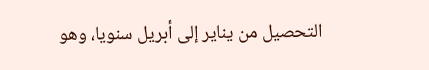التحصيل من يناير إلى أبريل سنويا، وهو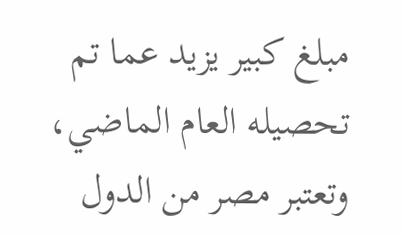مبلغ كبير يزيد عما تم تحصيله العام الماضي، وتعتبر مصر من الدول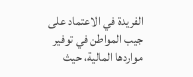الفريدة في الاعتماد على جيب المواطن في توفير مواردها المالية، حيث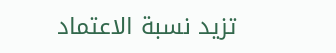تزيد نسبة الاعتماد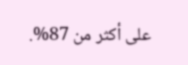على أكثر من 87%.